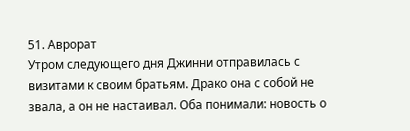51. Аврорат
Утром следующего дня Джинни отправилась с визитами к своим братьям. Драко она с собой не звала, а он не настаивал. Оба понимали: новость о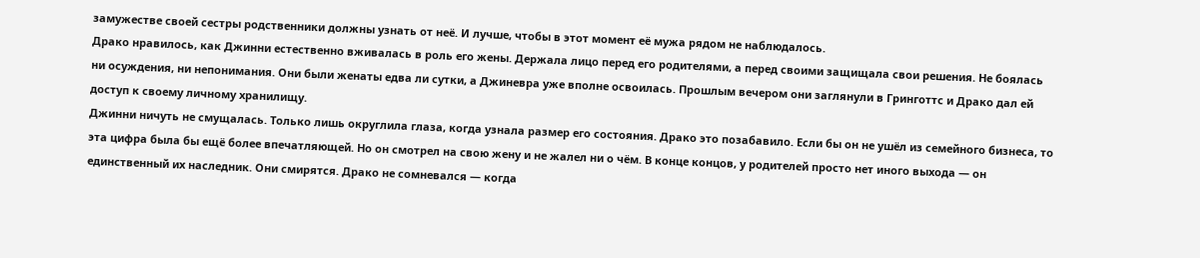замужестве своей сестры родственники должны узнать от неё. И лучше, чтобы в этот момент её мужа рядом не наблюдалось.
Драко нравилось, как Джинни естественно вживалась в роль его жены. Держала лицо перед его родителями, а перед своими защищала свои решения. Не боялась ни осуждения, ни непонимания. Они были женаты едва ли сутки, а Джиневра уже вполне освоилась. Прошлым вечером они заглянули в Гринготтс и Драко дал ей доступ к своему личному хранилищу.
Джинни ничуть не смущалась. Только лишь округлила глаза, когда узнала размер его состояния. Драко это позабавило. Если бы он не ушёл из семейного бизнеса, то эта цифра была бы ещё более впечатляющей. Но он смотрел на свою жену и не жалел ни о чём. В конце концов, у родителей просто нет иного выхода — он единственный их наследник. Они смирятся. Драко не сомневался — когда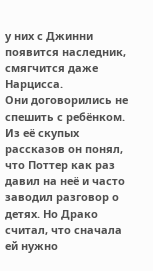у них с Джинни появится наследник, смягчится даже Нарцисса.
Они договорились не спешить с ребёнком. Из её скупых рассказов он понял, что Поттер как раз давил на неё и часто заводил разговор о детях. Но Драко считал, что сначала ей нужно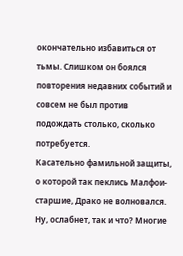окончательно избавиться от тьмы. Слишком он боялся повторения недавних событий и совсем не был против подождать столько, сколько потребуется.
Касательно фамильной защиты, о которой так пеклись Малфои-старшие, Драко не волновался. Ну, ослабнет, так и что? Многие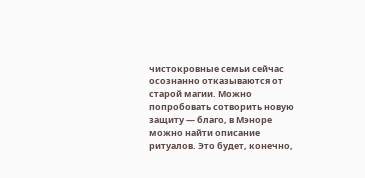чистокровные семьи сейчас осознанно отказываются от старой магии. Можно попробовать сотворить новую защиту — благо, в Мэноре можно найти описание ритуалов. Это будет, конечно,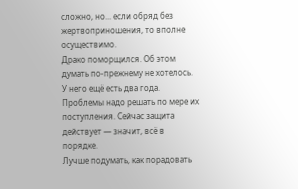сложно, но... если обряд без жертвоприношения, то вполне осуществимо.
Драко поморщился. Об этом думать по-прежнему не хотелось. У него ещё есть два года. Проблемы надо решать по мере их поступления. Сейчас защита действует — значит, всё в порядке.
Лучше подумать, как порадовать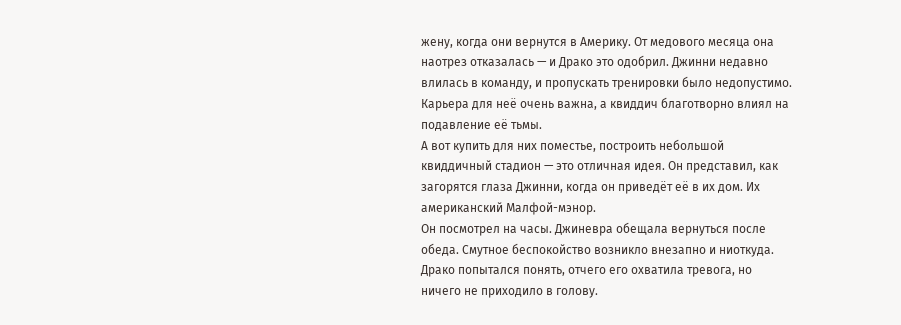жену, когда они вернутся в Америку. От медового месяца она наотрез отказалась — и Драко это одобрил. Джинни недавно влилась в команду, и пропускать тренировки было недопустимо. Карьера для неё очень важна, а квиддич благотворно влиял на подавление её тьмы.
А вот купить для них поместье, построить небольшой квиддичный стадион — это отличная идея. Он представил, как загорятся глаза Джинни, когда он приведёт её в их дом. Их американский Малфой-мэнор.
Он посмотрел на часы. Джиневра обещала вернуться после обеда. Смутное беспокойство возникло внезапно и ниоткуда. Драко попытался понять, отчего его охватила тревога, но ничего не приходило в голову.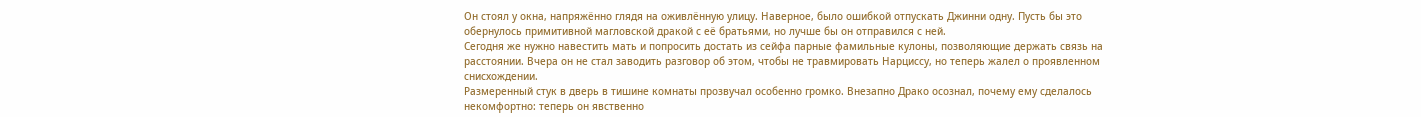Он стоял у окна, напряжённо глядя на оживлённую улицу. Наверное, было ошибкой отпускать Джинни одну. Пусть бы это обернулось примитивной магловской дракой с её братьями, но лучше бы он отправился с ней.
Сегодня же нужно навестить мать и попросить достать из сейфа парные фамильные кулоны, позволяющие держать связь на расстоянии. Вчера он не стал заводить разговор об этом, чтобы не травмировать Нарциссу, но теперь жалел о проявленном снисхождении.
Размеренный стук в дверь в тишине комнаты прозвучал особенно громко. Внезапно Драко осознал, почему ему сделалось некомфортно: теперь он явственно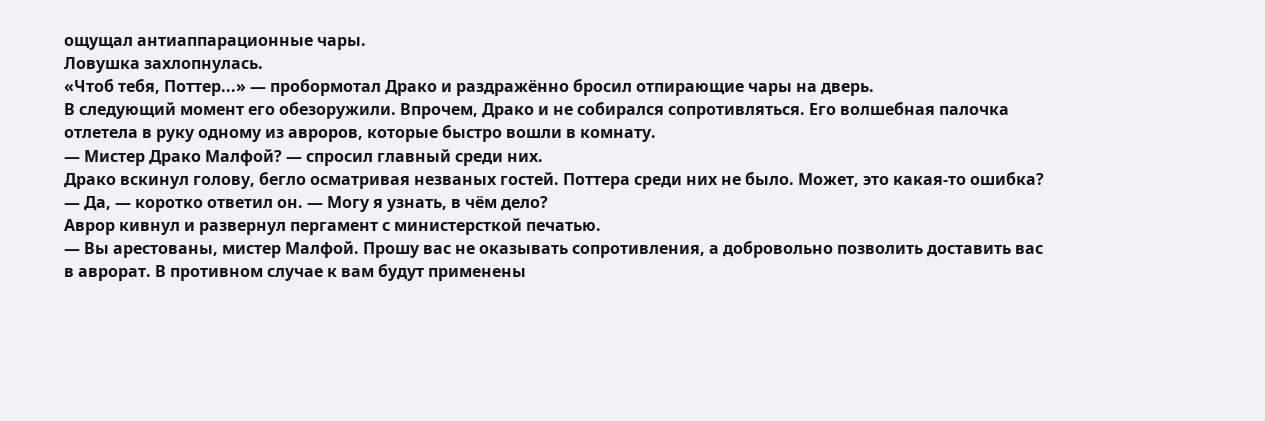ощущал антиаппарационные чары.
Ловушка захлопнулась.
«Чтоб тебя, Поттер...» — пробормотал Драко и раздражённо бросил отпирающие чары на дверь.
В следующий момент его обезоружили. Впрочем, Драко и не собирался сопротивляться. Его волшебная палочка отлетела в руку одному из авроров, которые быстро вошли в комнату.
— Мистер Драко Малфой? — спросил главный среди них.
Драко вскинул голову, бегло осматривая незваных гостей. Поттера среди них не было. Может, это какая-то ошибка?
— Да, — коротко ответил он. — Могу я узнать, в чём дело?
Аврор кивнул и развернул пергамент с министерсткой печатью.
— Вы арестованы, мистер Малфой. Прошу вас не оказывать сопротивления, а добровольно позволить доставить вас в аврорат. В противном случае к вам будут применены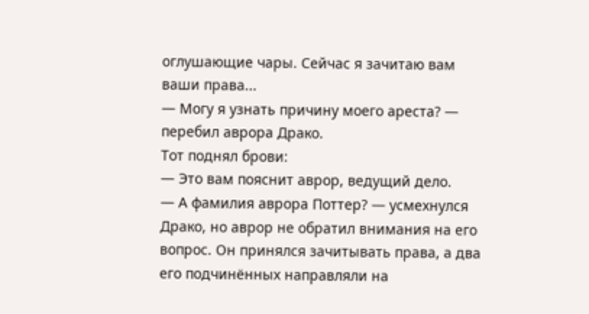оглушающие чары. Сейчас я зачитаю вам ваши права...
— Могу я узнать причину моего ареста? — перебил аврора Драко.
Тот поднял брови:
— Это вам пояснит аврор, ведущий дело.
— А фамилия аврора Поттер? — усмехнулся Драко, но аврор не обратил внимания на его вопрос. Он принялся зачитывать права, а два его подчинённых направляли на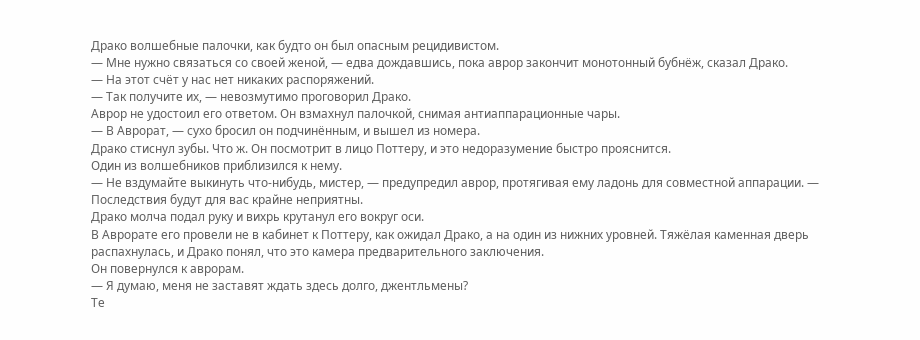Драко волшебные палочки, как будто он был опасным рецидивистом.
— Мне нужно связаться со своей женой, — едва дождавшись, пока аврор закончит монотонный бубнёж, сказал Драко.
— На этот счёт у нас нет никаких распоряжений.
— Так получите их, — невозмутимо проговорил Драко.
Аврор не удостоил его ответом. Он взмахнул палочкой, снимая антиаппарационные чары.
— В Аврорат, — сухо бросил он подчинённым, и вышел из номера.
Драко стиснул зубы. Что ж. Он посмотрит в лицо Поттеру, и это недоразумение быстро прояснится.
Один из волшебников приблизился к нему.
— Не вздумайте выкинуть что-нибудь, мистер, — предупредил аврор, протягивая ему ладонь для совместной аппарации. — Последствия будут для вас крайне неприятны.
Драко молча подал руку и вихрь крутанул его вокруг оси.
В Аврорате его провели не в кабинет к Поттеру, как ожидал Драко, а на один из нижних уровней. Тяжёлая каменная дверь распахнулась, и Драко понял, что это камера предварительного заключения.
Он повернулся к аврорам.
— Я думаю, меня не заставят ждать здесь долго, джентльмены?
Те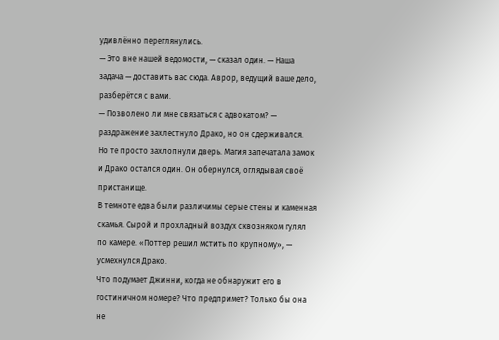удивлённо переглянулись.
— Это вне нашей ведомости, — сказал один. — Наша задача — доставить вас сюда. Аврор, ведущий ваше дело, разберётся с вами.
— Позволено ли мне связаться с адвокатом? — раздражение захлестнуло Драко, но он сдерживался.
Но те просто захлопнули дверь. Магия запечатала замок и Драко остался один. Он обернулся, оглядывая своё пристанище.
В темноте едва были различимы серые стены и каменная скамья. Сырой и прохладный воздух сквозняком гулял по камере. «Поттер решил мстить по крупному», — усмехнулся Драко.
Что подумает Джинни, когда не обнаружит его в гостиничном номере? Что предпримет? Только бы она не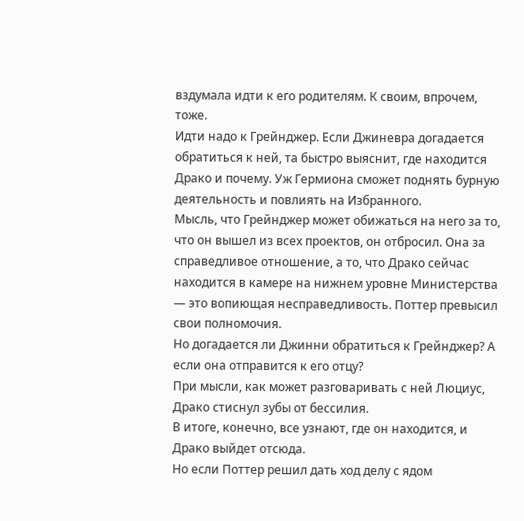вздумала идти к его родителям. К своим, впрочем, тоже.
Идти надо к Грейнджер. Если Джиневра догадается обратиться к ней, та быстро выяснит, где находится Драко и почему. Уж Гермиона сможет поднять бурную деятельность и повлиять на Избранного.
Мысль, что Грейнджер может обижаться на него за то, что он вышел из всех проектов, он отбросил. Она за справедливое отношение, а то, что Драко сейчас находится в камере на нижнем уровне Министерства — это вопиющая несправедливость. Поттер превысил свои полномочия.
Но догадается ли Джинни обратиться к Грейнджер? А если она отправится к его отцу?
При мысли, как может разговаривать с ней Люциус, Драко стиснул зубы от бессилия.
В итоге, конечно, все узнают, где он находится, и Драко выйдет отсюда.
Но если Поттер решил дать ход делу с ядом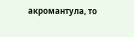акромантула, то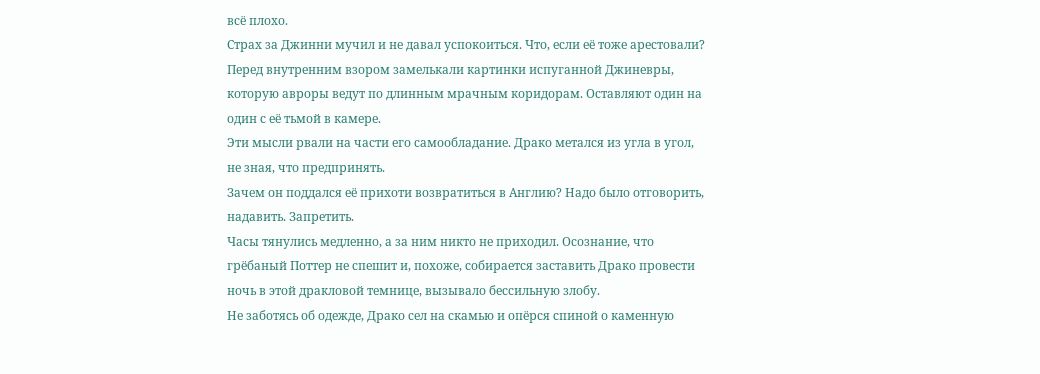всё плохо.
Страх за Джинни мучил и не давал успокоиться. Что, если её тоже арестовали?
Перед внутренним взором замелькали картинки испуганной Джиневры, которую авроры ведут по длинным мрачным коридорам. Оставляют один на один с её тьмой в камере.
Эти мысли рвали на части его самообладание. Драко метался из угла в угол, не зная, что предпринять.
Зачем он поддался её прихоти возвратиться в Англию? Надо было отговорить, надавить. Запретить.
Часы тянулись медленно, а за ним никто не приходил. Осознание, что грёбаный Поттер не спешит и, похоже, собирается заставить Драко провести ночь в этой дракловой темнице, вызывало бессильную злобу.
Не заботясь об одежде, Драко сел на скамью и опёрся спиной о каменную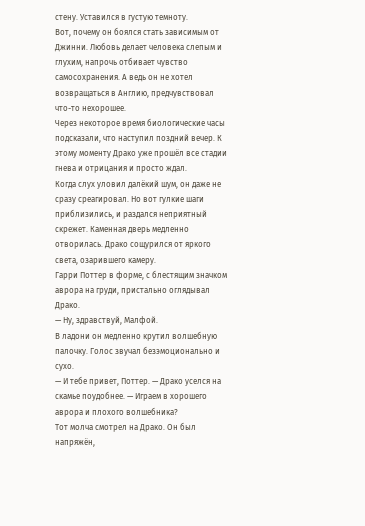стену. Уставился в густую темноту.
Вот, почему он боялся стать зависимым от Джинни. Любовь делает человека слепым и глухим, напрочь отбивает чувство самосохранения. А ведь он не хотел возвращаться в Англию, предчувствовал что-то нехорошее.
Через некоторое время биологические часы подсказали, что наступил поздний вечер. К этому моменту Драко уже прошёл все стадии гнева и отрицания и просто ждал.
Когда слух уловил далёкий шум, он даже не сразу среагировал. Но вот гулкие шаги приблизились, и раздался неприятный скрежет. Каменная дверь медленно отворилась. Драко сощурился от яркого света, озарившего камеру.
Гарри Поттер в форме, с блестящим значком аврора на груди, пристально оглядывал Драко.
— Ну, здравствуй, Малфой.
В ладони он медленно крутил волшебную палочку. Голос звучал безэмоционально и сухо.
— И тебе привет, Поттер. — Драко уселся на скамье поудобнее. — Играем в хорошего аврора и плохого волшебника?
Тот молча смотрел на Драко. Он был напряжён,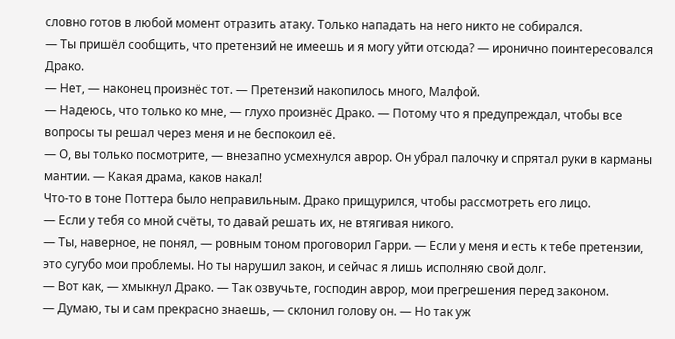словно готов в любой момент отразить атаку. Только нападать на него никто не собирался.
— Ты пришёл сообщить, что претензий не имеешь и я могу уйти отсюда? — иронично поинтересовался Драко.
— Нет, — наконец произнёс тот. — Претензий накопилось много, Малфой.
— Надеюсь, что только ко мне, — глухо произнёс Драко. — Потому что я предупреждал, чтобы все вопросы ты решал через меня и не беспокоил её.
— О, вы только посмотрите, — внезапно усмехнулся аврор. Он убрал палочку и спрятал руки в карманы мантии. — Какая драма, каков накал!
Что-то в тоне Поттера было неправильным. Драко прищурился, чтобы рассмотреть его лицо.
— Если у тебя со мной счёты, то давай решать их, не втягивая никого.
— Ты, наверное, не понял, — ровным тоном проговорил Гарри. — Если у меня и есть к тебе претензии, это сугубо мои проблемы. Но ты нарушил закон, и сейчас я лишь исполняю свой долг.
— Вот как, — хмыкнул Драко. — Так озвучьте, господин аврор, мои прегрешения перед законом.
— Думаю, ты и сам прекрасно знаешь, — склонил голову он. — Но так уж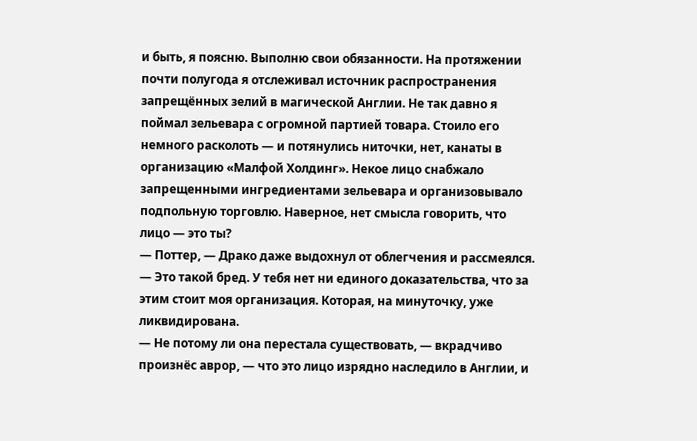и быть, я поясню. Выполню свои обязанности. На протяжении почти полугода я отслеживал источник распространения запрещённых зелий в магической Англии. Не так давно я поймал зельевара с огромной партией товара. Стоило его немного расколоть — и потянулись ниточки, нет, канаты в организацию «Малфой Холдинг». Некое лицо снабжало запрещенными ингредиентами зельевара и организовывало подпольную торговлю. Наверное, нет смысла говорить, что лицо — это ты?
— Поттер, — Драко даже выдохнул от облегчения и рассмеялся. — Это такой бред. У тебя нет ни единого доказательства, что за этим стоит моя организация. Которая, на минуточку, уже ликвидирована.
— Не потому ли она перестала существовать, — вкрадчиво произнёс аврор, — что это лицо изрядно наследило в Англии, и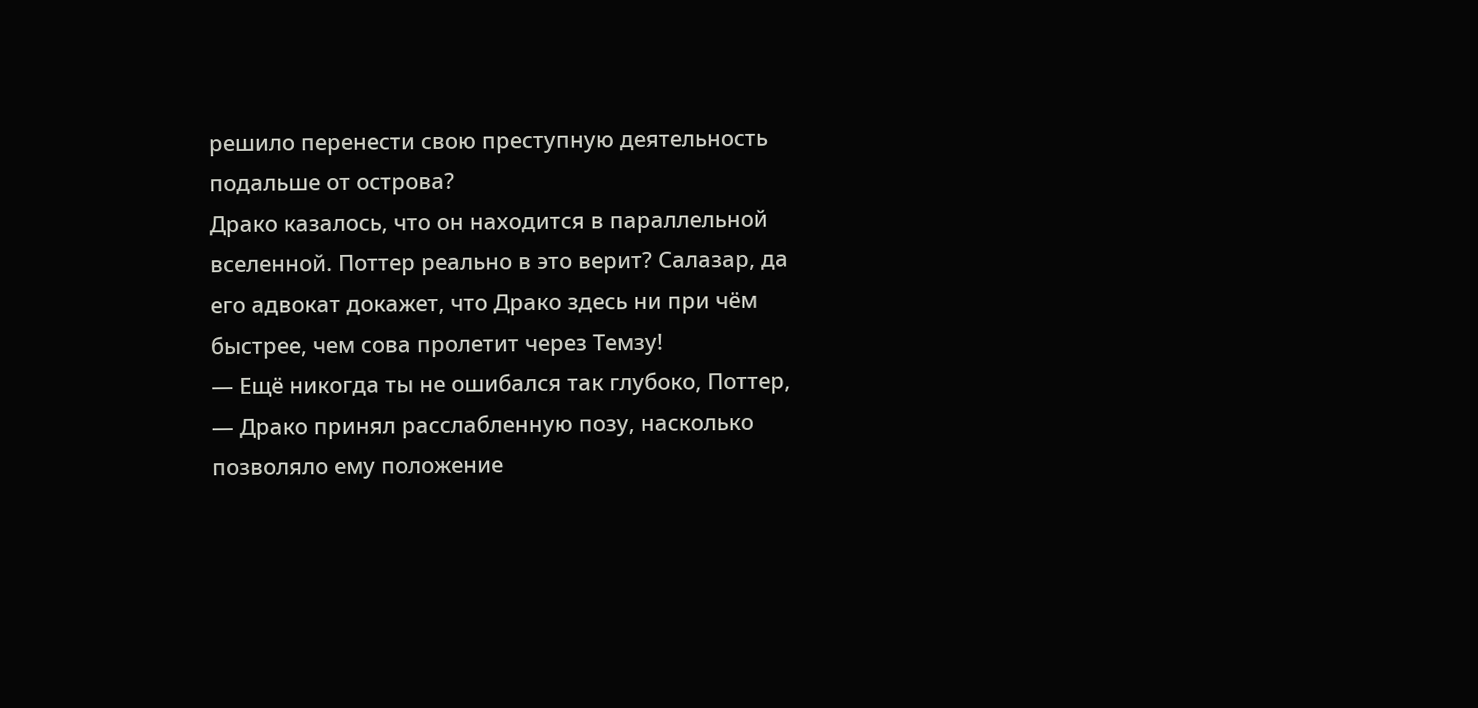решило перенести свою преступную деятельность подальше от острова?
Драко казалось, что он находится в параллельной вселенной. Поттер реально в это верит? Салазар, да его адвокат докажет, что Драко здесь ни при чём быстрее, чем сова пролетит через Темзу!
— Ещё никогда ты не ошибался так глубоко, Поттер, — Драко принял расслабленную позу, насколько позволяло ему положение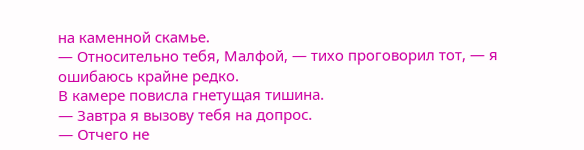на каменной скамье.
— Относительно тебя, Малфой, — тихо проговорил тот, — я ошибаюсь крайне редко.
В камере повисла гнетущая тишина.
— Завтра я вызову тебя на допрос.
— Отчего не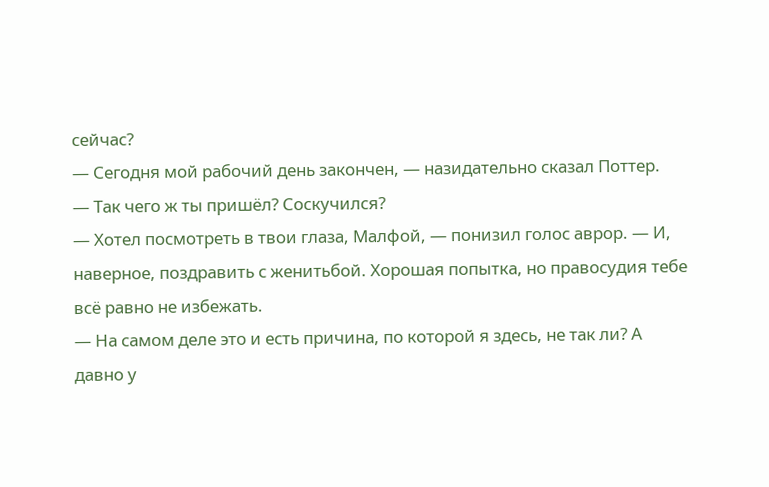сейчас?
— Сегодня мой рабочий день закончен, — назидательно сказал Поттер.
— Так чего ж ты пришёл? Соскучился?
— Хотел посмотреть в твои глаза, Малфой, — понизил голос аврор. — И, наверное, поздравить с женитьбой. Хорошая попытка, но правосудия тебе всё равно не избежать.
— На самом деле это и есть причина, по которой я здесь, не так ли? А давно у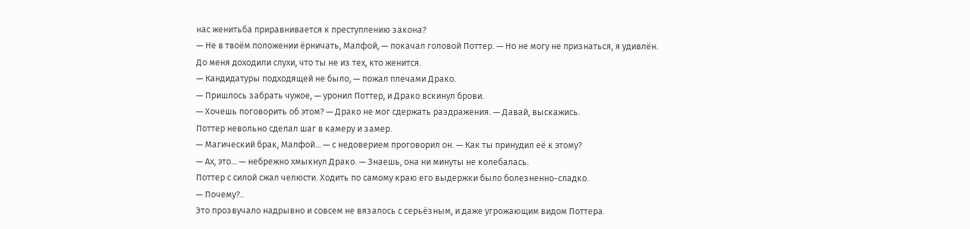нас женитьба приравнивается к преступлению закона?
— Не в твоём положении ёрничать, Малфой, — покачал головой Поттер. — Но не могу не признаться, я удивлён. До меня доходили слухи, что ты не из тех, кто женится.
— Кандидатуры подходящей не было, — пожал плечами Драко.
— Пришлось забрать чужое, — уронил Поттер, и Драко вскинул брови.
— Хочешь поговорить об этом? — Драко не мог сдержать раздражения. — Давай, выскажись.
Поттер невольно сделал шаг в камеру и замер.
— Магический брак, Малфой... — с недоверием проговорил он. — Как ты принудил её к этому?
— Ах, это... — небрежно хмыкнул Драко. — Знаешь, она ни минуты не колебалась.
Поттер с силой сжал челюсти. Ходить по самому краю его выдержки было болезненно-сладко.
— Почему?..
Это прозвучало надрывно и совсем не вязалось с серьёзным, и даже угрожающим видом Поттера.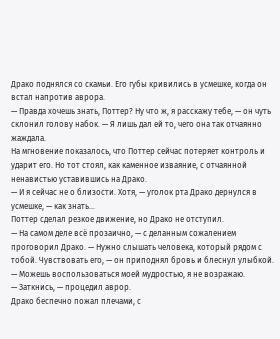Драко поднялся со скамьи. Его губы кривились в усмешке, когда он встал напротив аврора.
— Правда хочешь знать, Поттер? Ну что ж, я расскажу тебе, — он чуть склонил голову набок. — Я лишь дал ей то, чего она так отчаянно жаждала.
На мгновение показалось, что Поттер сейчас потеряет контроль и ударит его. Но тот стоял, как каменное изваяние, с отчаянной ненавистью уставившись на Драко.
— И я сейчас не о близости. Хотя, — уголок рта Драко дернулся в усмешке, — как знать...
Поттер сделал резкое движение, но Драко не отступил.
— На самом деле всё прозаично, — с деланным сожалением проговорил Драко. — Нужно слышать человека, который рядом с тобой. Чувствовать его, — он приподнял бровь и блеснул улыбкой. — Можешь воспользоваться моей мудростью, я не возражаю.
— Заткнись, — процедил аврор.
Драко беспечно пожал плечами, с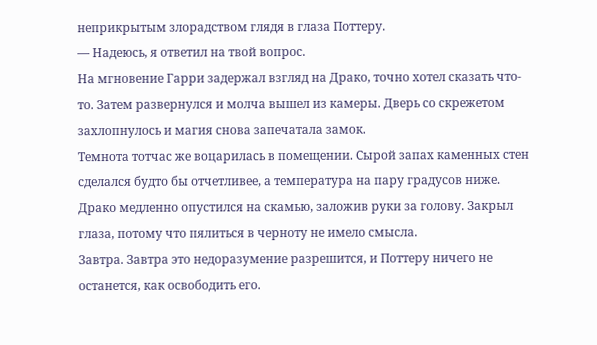неприкрытым злорадством глядя в глаза Поттеру.
— Надеюсь, я ответил на твой вопрос.
На мгновение Гарри задержал взгляд на Драко, точно хотел сказать что-то. Затем развернулся и молча вышел из камеры. Дверь со скрежетом захлопнулось и магия снова запечатала замок.
Темнота тотчас же воцарилась в помещении. Сырой запах каменных стен сделался будто бы отчетливее, а температура на пару градусов ниже.
Драко медленно опустился на скамью, заложив руки за голову. Закрыл глаза, потому что пялиться в черноту не имело смысла.
Завтра. Завтра это недоразумение разрешится, и Поттеру ничего не останется, как освободить его.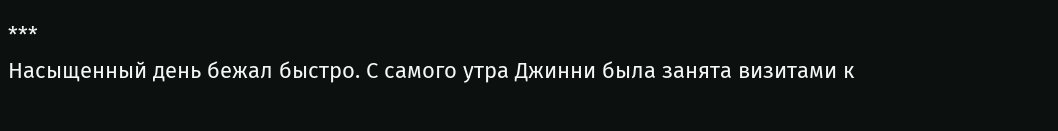***
Насыщенный день бежал быстро. С самого утра Джинни была занята визитами к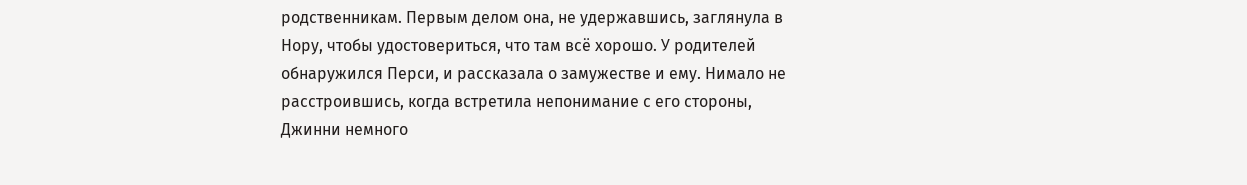родственникам. Первым делом она, не удержавшись, заглянула в Нору, чтобы удостовериться, что там всё хорошо. У родителей обнаружился Перси, и рассказала о замужестве и ему. Нимало не расстроившись, когда встретила непонимание с его стороны, Джинни немного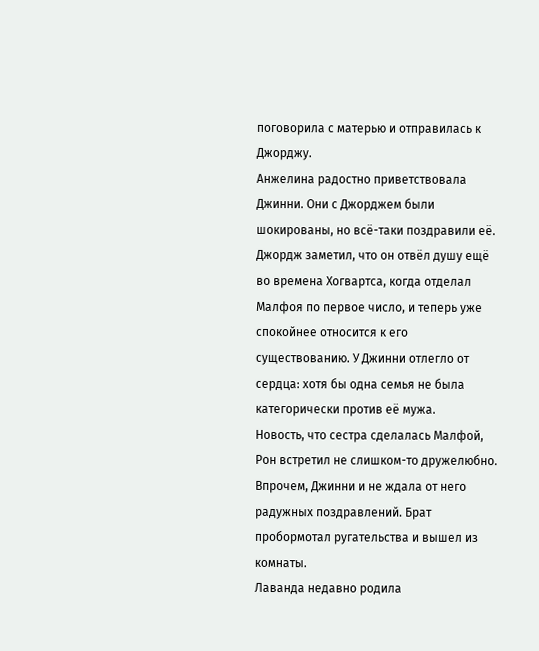поговорила с матерью и отправилась к Джорджу.
Анжелина радостно приветствовала Джинни. Они с Джорджем были шокированы, но всё-таки поздравили её. Джордж заметил, что он отвёл душу ещё во времена Хогвартса, когда отделал Малфоя по первое число, и теперь уже спокойнее относится к его существованию. У Джинни отлегло от сердца: хотя бы одна семья не была категорически против её мужа.
Новость, что сестра сделалась Малфой, Рон встретил не слишком-то дружелюбно. Впрочем, Джинни и не ждала от него радужных поздравлений. Брат пробормотал ругательства и вышел из комнаты.
Лаванда недавно родила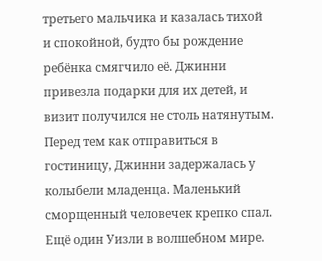третьего мальчика и казалась тихой и спокойной, будто бы рождение ребёнка смягчило её. Джинни привезла подарки для их детей, и визит получился не столь натянутым.
Перед тем как отправиться в гостиницу, Джинни задержалась у колыбели младенца. Маленький сморщенный человечек крепко спал. Ещё один Уизли в волшебном мире.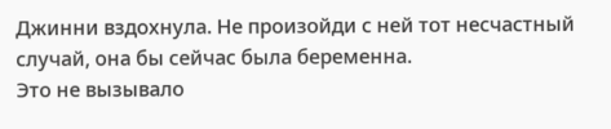Джинни вздохнула. Не произойди с ней тот несчастный случай, она бы сейчас была беременна.
Это не вызывало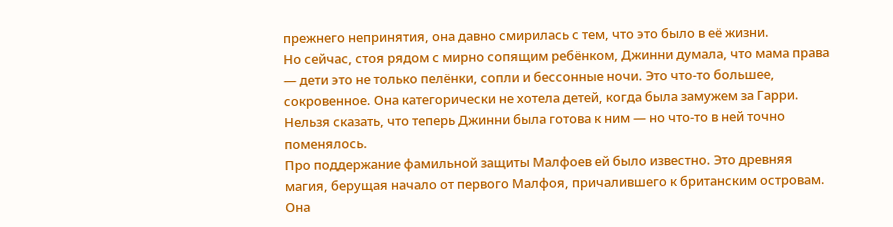прежнего непринятия, она давно смирилась с тем, что это было в её жизни.
Но сейчас, стоя рядом с мирно сопящим ребёнком, Джинни думала, что мама права — дети это не только пелёнки, сопли и бессонные ночи. Это что-то большее, сокровенное. Она категорически не хотела детей, когда была замужем за Гарри. Нельзя сказать, что теперь Джинни была готова к ним — но что-то в ней точно поменялось.
Про поддержание фамильной защиты Малфоев ей было известно. Это древняя магия, берущая начало от первого Малфоя, причалившего к британским островам. Она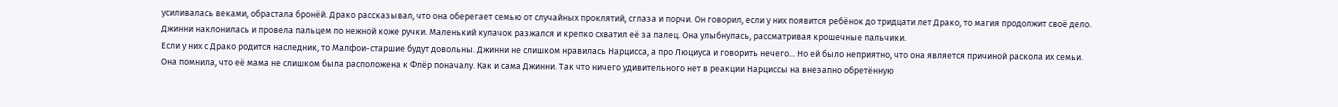усиливалась веками, обрастала бронёй. Драко рассказывал, что она оберегает семью от случайных проклятий, сглаза и порчи. Он говорил, если у них появится ребёнок до тридцати лет Драко, то магия продолжит своё дело.
Джинни наклонилась и провела пальцем по нежной коже ручки. Маленький кулачок разжался и крепко схватил её за палец. Она улыбнулась, рассматривая крошечные пальчики.
Если у них с Драко родится наследник, то Малфои-старшие будут довольны. Джинни не слишком нравилась Нарцисса, а про Люциуса и говорить нечего... Но ей было неприятно, что она является причиной раскола их семьи.
Она помнила, что её мама не слишком была расположена к Флёр поначалу. Как и сама Джинни. Так что ничего удивительного нет в реакции Нарциссы на внезапно обретённую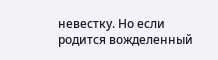невестку. Но если родится вожделенный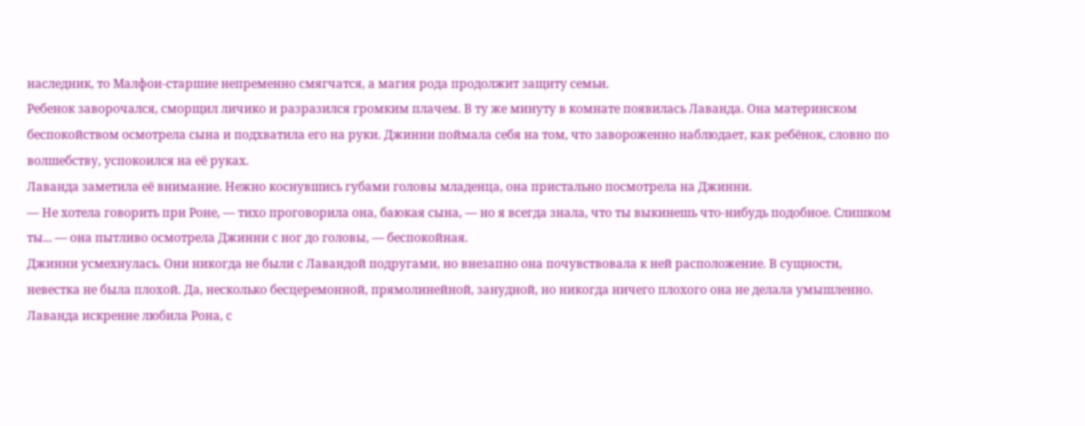наследник, то Малфои-старшие непременно смягчатся, а магия рода продолжит защиту семьи.
Ребенок заворочался, сморщил личико и разразился громким плачем. В ту же минуту в комнате появилась Лаванда. Она материнском беспокойством осмотрела сына и подхватила его на руки. Джинни поймала себя на том, что завороженно наблюдает, как ребёнок, словно по волшебству, успокоился на её руках.
Лаванда заметила её внимание. Нежно коснувшись губами головы младенца, она пристально посмотрела на Джинни.
— Не хотела говорить при Роне, — тихо проговорила она, баюкая сына, — но я всегда знала, что ты выкинешь что-нибудь подобное. Слишком ты... — она пытливо осмотрела Джинни с ног до головы, — беспокойная.
Джинни усмехнулась. Они никогда не были с Лавандой подругами, но внезапно она почувствовала к ней расположение. В сущности, невестка не была плохой. Да, несколько бесцеремонной, прямолинейной, занудной, но никогда ничего плохого она не делала умышленно. Лаванда искренне любила Рона, с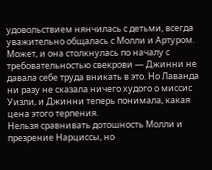удовольствием нянчилась с детьми, всегда уважительно общалась с Молли и Артуром.
Может, и она столкнулась по началу с требовательностью свекрови — Джинни не давала себе труда вникать в это. Но Лаванда ни разу не сказала ничего худого о миссис Уизли, и Джинни теперь понимала, какая цена этого терпения.
Нельзя сравнивать дотошность Молли и презрение Нарциссы, но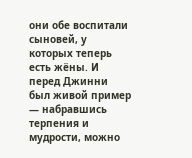они обе воспитали сыновей, у которых теперь есть жёны. И перед Джинни был живой пример — набравшись терпения и мудрости, можно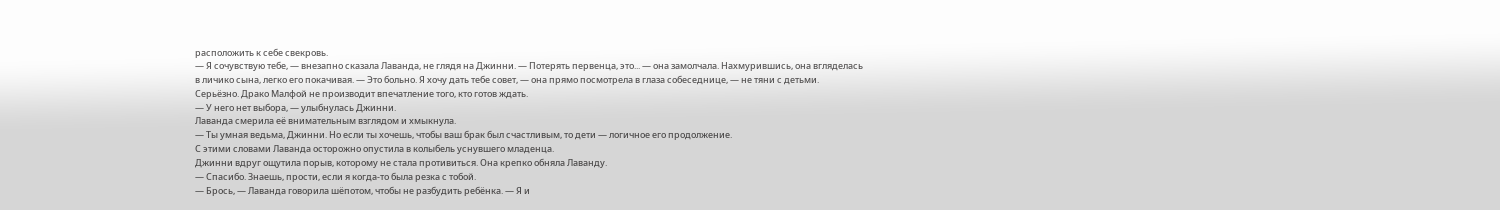расположить к себе свекровь.
— Я сочувствую тебе, — внезапно сказала Лаванда, не глядя на Джинни. — Потерять первенца, это... — она замолчала. Нахмурившись, она вгляделась в личико сына, легко его покачивая. — Это больно. Я хочу дать тебе совет, — она прямо посмотрела в глаза собеседнице, — не тяни с детьми. Серьёзно. Драко Малфой не производит впечатление того, кто готов ждать.
— У него нет выбора, — улыбнулась Джинни.
Лаванда смерила её внимательным взглядом и хмыкнула.
— Ты умная ведьма, Джинни. Но если ты хочешь, чтобы ваш брак был счастливым, то дети — логичное его продолжение.
С этими словами Лаванда осторожно опустила в колыбель уснувшего младенца.
Джинни вдруг ощутила порыв, которому не стала противиться. Она крепко обняла Лаванду.
— Спасибо. Знаешь, прости, если я когда-то была резка с тобой.
— Брось, — Лаванда говорила шёпотом, чтобы не разбудить ребёнка. — Я и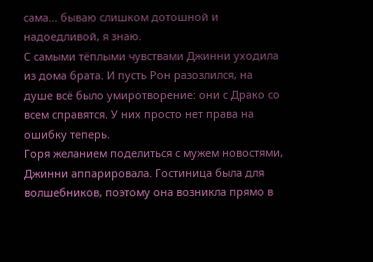сама... бываю слишком дотошной и надоедливой, я знаю.
С самыми тёплыми чувствами Джинни уходила из дома брата. И пусть Рон разозлился, на душе всё было умиротворение: они с Драко со всем справятся. У них просто нет права на ошибку теперь.
Горя желанием поделиться с мужем новостями, Джинни аппарировала. Гостиница была для волшебников, поэтому она возникла прямо в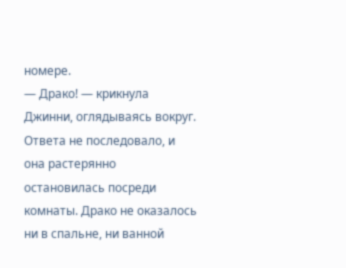номере.
— Драко! — крикнула Джинни, оглядываясь вокруг.
Ответа не последовало, и она растерянно остановилась посреди комнаты. Драко не оказалось ни в спальне, ни ванной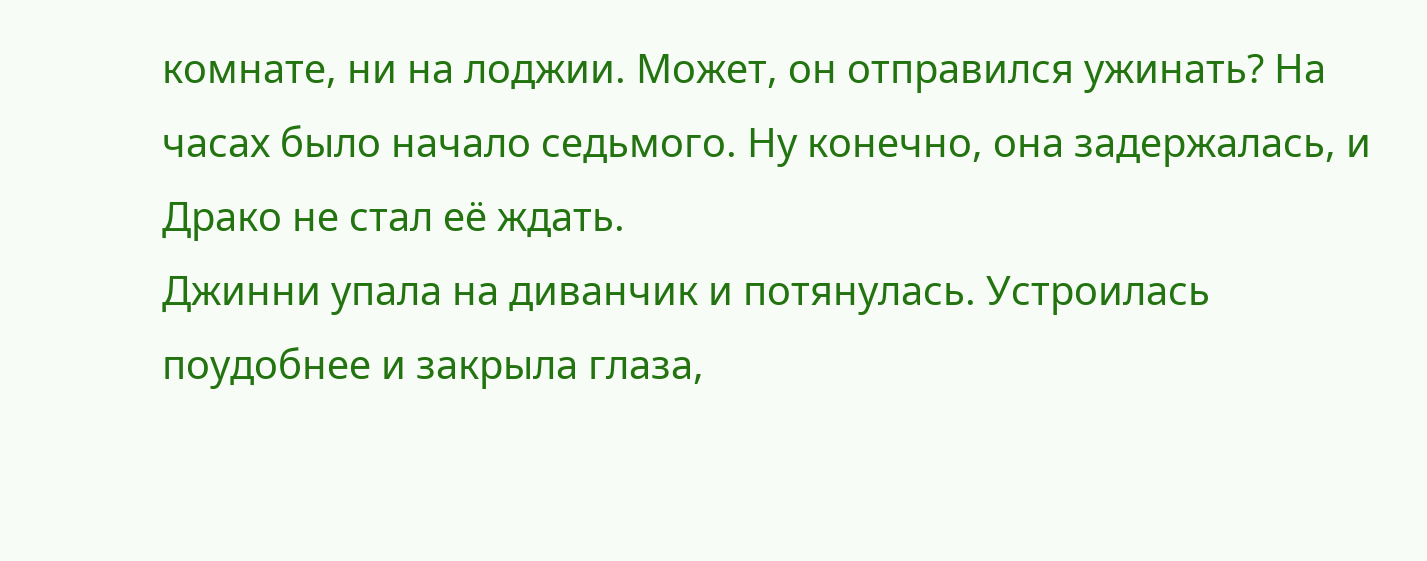комнате, ни на лоджии. Может, он отправился ужинать? На часах было начало седьмого. Ну конечно, она задержалась, и Драко не стал её ждать.
Джинни упала на диванчик и потянулась. Устроилась поудобнее и закрыла глаза,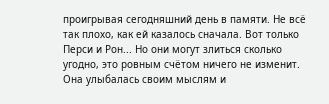проигрывая сегодняшний день в памяти. Не всё так плохо, как ей казалось сначала. Вот только Перси и Рон... Но они могут злиться сколько угодно, это ровным счётом ничего не изменит. Она улыбалась своим мыслям и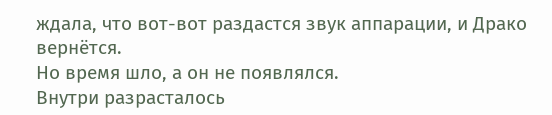ждала, что вот-вот раздастся звук аппарации, и Драко вернётся.
Но время шло, а он не появлялся.
Внутри разрасталось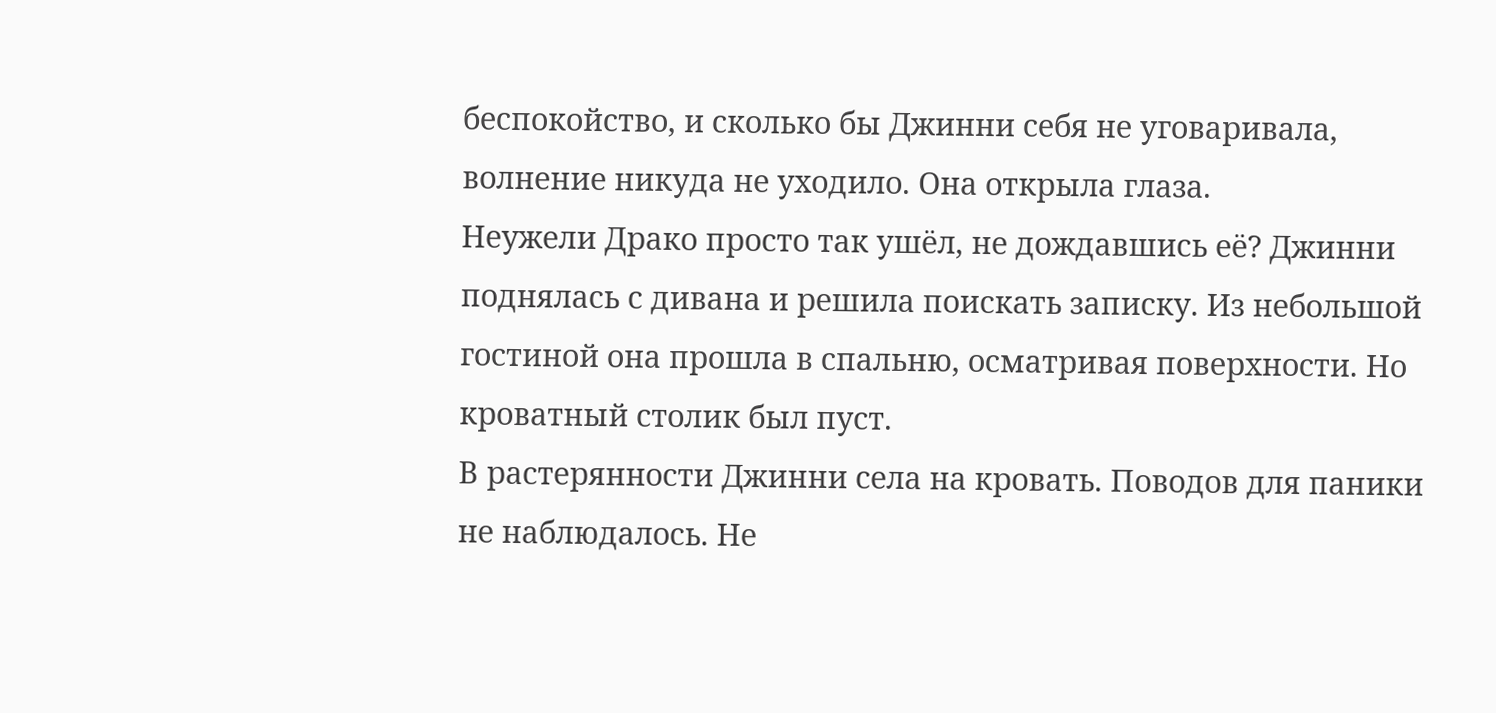беспокойство, и сколько бы Джинни себя не уговаривала, волнение никуда не уходило. Она открыла глаза.
Неужели Драко просто так ушёл, не дождавшись её? Джинни поднялась с дивана и решила поискать записку. Из небольшой гостиной она прошла в спальню, осматривая поверхности. Но кроватный столик был пуст.
В растерянности Джинни села на кровать. Поводов для паники не наблюдалось. Не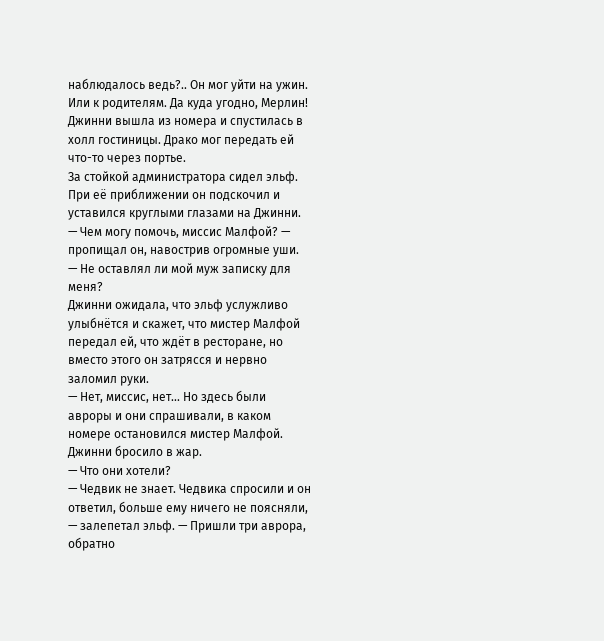наблюдалось ведь?.. Он мог уйти на ужин. Или к родителям. Да куда угодно, Мерлин!
Джинни вышла из номера и спустилась в холл гостиницы. Драко мог передать ей что-то через портье.
За стойкой администратора сидел эльф. При её приближении он подскочил и уставился круглыми глазами на Джинни.
— Чем могу помочь, миссис Малфой? — пропищал он, навострив огромные уши.
— Не оставлял ли мой муж записку для меня?
Джинни ожидала, что эльф услужливо улыбнётся и скажет, что мистер Малфой передал ей, что ждёт в ресторане, но вместо этого он затрясся и нервно заломил руки.
— Нет, миссис, нет... Но здесь были авроры и они спрашивали, в каком номере остановился мистер Малфой.
Джинни бросило в жар.
— Что они хотели?
— Чедвик не знает. Чедвика спросили и он ответил, больше ему ничего не поясняли, — залепетал эльф. — Пришли три аврора, обратно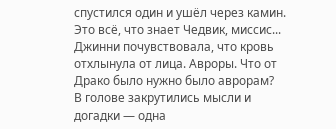спустился один и ушёл через камин. Это всё, что знает Чедвик, миссис...
Джинни почувствовала, что кровь отхлынула от лица. Авроры. Что от Драко было нужно было аврорам?
В голове закрутились мысли и догадки — одна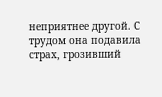неприятнее другой. С трудом она подавила страх, грозивший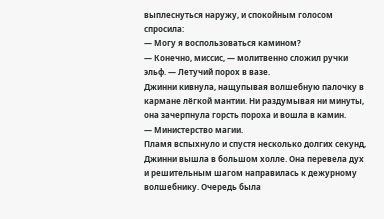выплеснуться наружу, и спокойным голосом спросила:
— Могу я воспользоваться камином?
— Конечно, миссис, — молитвенно сложил ручки эльф. — Летучий порох в вазе.
Джинни кивнула, нащупывая волшебную палочку в кармане лёгкой мантии. Ни раздумывая ни минуты, она зачерпнула горсть пороха и вошла в камин.
— Министерство магии.
Пламя вспыхнуло и спустя несколько долгих секунд, Джинни вышла в большом холле. Она перевела дух и решительным шагом направилась к дежурному волшебнику. Очередь была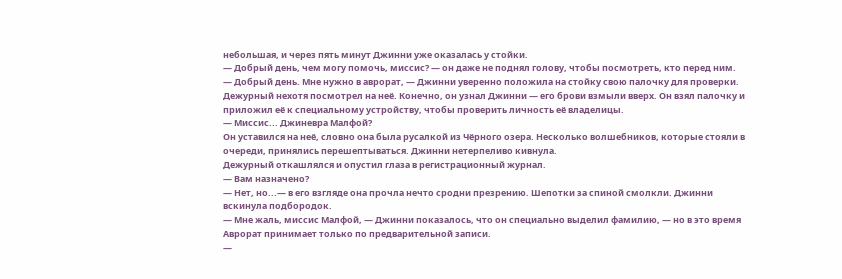небольшая, и через пять минут Джинни уже оказалась у стойки.
— Добрый день, чем могу помочь, миссис? — он даже не поднял голову, чтобы посмотреть, кто перед ним.
— Добрый день. Мне нужно в аврорат, — Джинни уверенно положила на стойку свою палочку для проверки.
Дежурный нехотя посмотрел на неё. Конечно, он узнал Джинни — его брови взмыли вверх. Он взял палочку и приложил её к специальному устройству, чтобы проверить личность её владелицы.
— Миссис... Джиневра Малфой?
Он уставился на неё, словно она была русалкой из Чёрного озера. Несколько волшебников, которые стояли в очереди, принялись перешептываться. Джинни нетерпеливо кивнула.
Дежурный откашлялся и опустил глаза в регистрационный журнал.
— Вам назначено?
— Нет, но...— в его взгляде она прочла нечто сродни презрению. Шепотки за спиной смолкли. Джинни вскинула подбородок.
— Мне жаль, миссис Малфой, — Джинни показалось, что он специально выделил фамилию, — но в это время Аврорат принимает только по предварительной записи.
—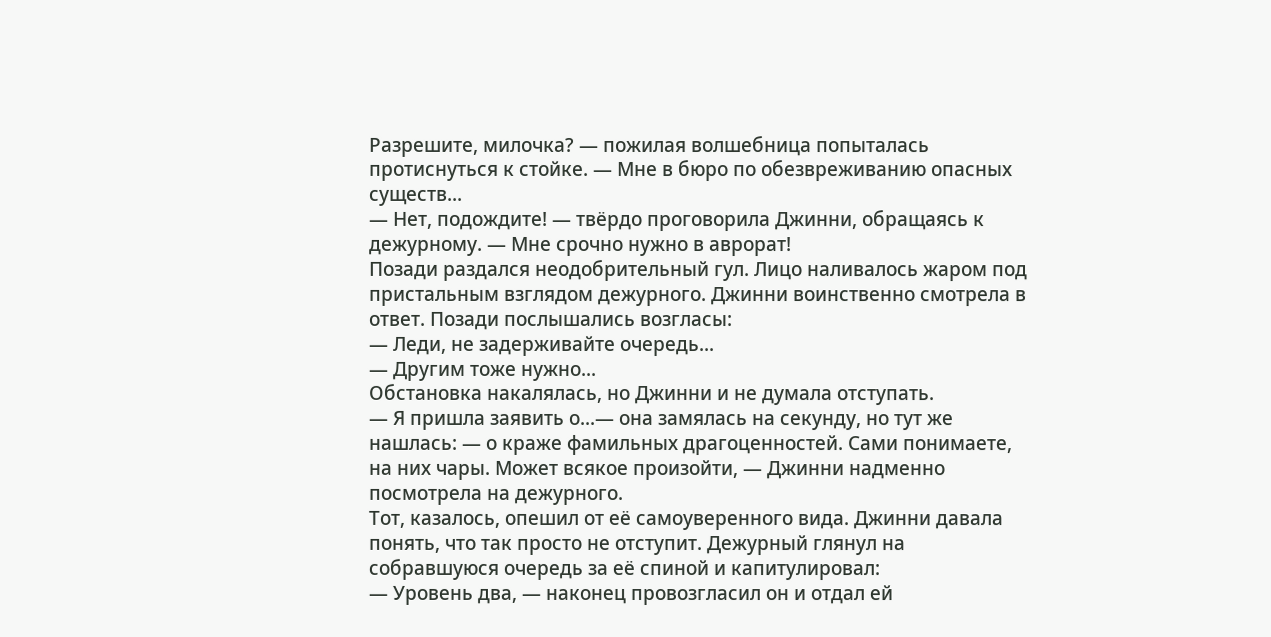Разрешите, милочка? — пожилая волшебница попыталась протиснуться к стойке. — Мне в бюро по обезвреживанию опасных существ...
— Нет, подождите! — твёрдо проговорила Джинни, обращаясь к дежурному. — Мне срочно нужно в аврорат!
Позади раздался неодобрительный гул. Лицо наливалось жаром под пристальным взглядом дежурного. Джинни воинственно смотрела в ответ. Позади послышались возгласы:
— Леди, не задерживайте очередь...
— Другим тоже нужно...
Обстановка накалялась, но Джинни и не думала отступать.
— Я пришла заявить о...— она замялась на секунду, но тут же нашлась: — о краже фамильных драгоценностей. Сами понимаете, на них чары. Может всякое произойти, — Джинни надменно посмотрела на дежурного.
Тот, казалось, опешил от её самоуверенного вида. Джинни давала понять, что так просто не отступит. Дежурный глянул на собравшуюся очередь за её спиной и капитулировал:
— Уровень два, — наконец провозгласил он и отдал ей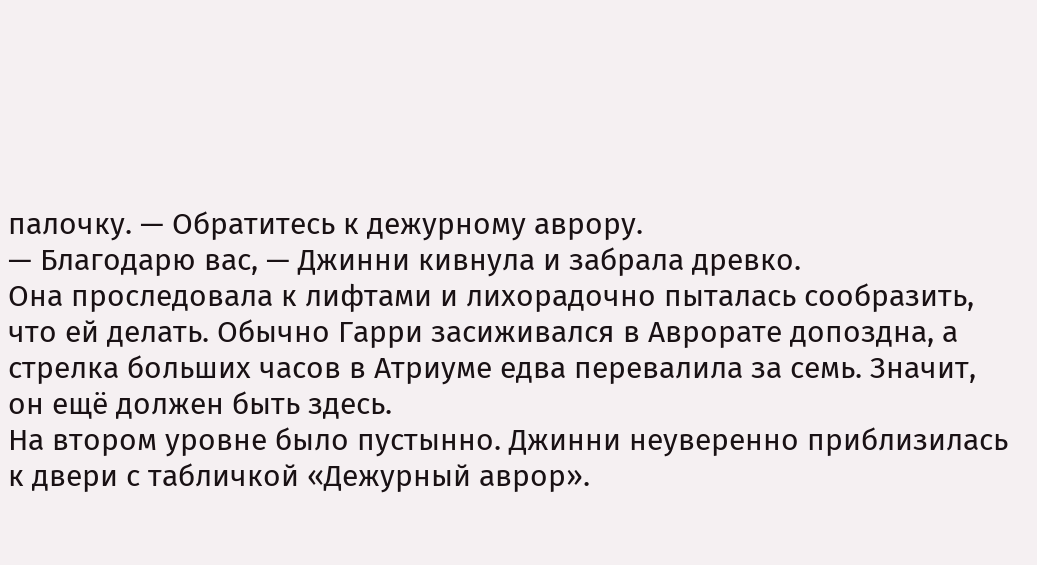палочку. — Обратитесь к дежурному аврору.
— Благодарю вас, — Джинни кивнула и забрала древко.
Она проследовала к лифтами и лихорадочно пыталась сообразить, что ей делать. Обычно Гарри засиживался в Аврорате допоздна, а стрелка больших часов в Атриуме едва перевалила за семь. Значит, он ещё должен быть здесь.
На втором уровне было пустынно. Джинни неуверенно приблизилась к двери с табличкой «Дежурный аврор».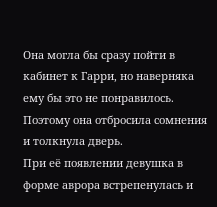Она могла бы сразу пойти в кабинет к Гарри, но наверняка ему бы это не понравилось. Поэтому она отбросила сомнения и толкнула дверь.
При её появлении девушка в форме аврора встрепенулась и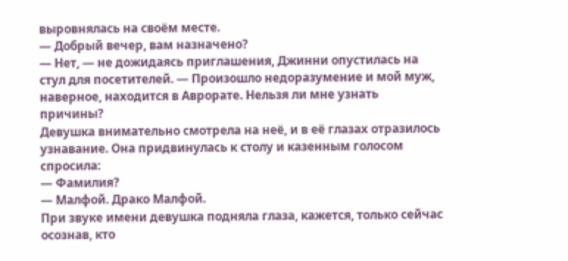выровнялась на своём месте.
— Добрый вечер, вам назначено?
— Нет, — не дожидаясь приглашения, Джинни опустилась на стул для посетителей. — Произошло недоразумение и мой муж, наверное, находится в Аврорате. Нельзя ли мне узнать причины?
Девушка внимательно смотрела на неё, и в её глазах отразилось узнавание. Она придвинулась к столу и казенным голосом спросила:
— Фамилия?
— Малфой. Драко Малфой.
При звуке имени девушка подняла глаза, кажется, только сейчас осознав, кто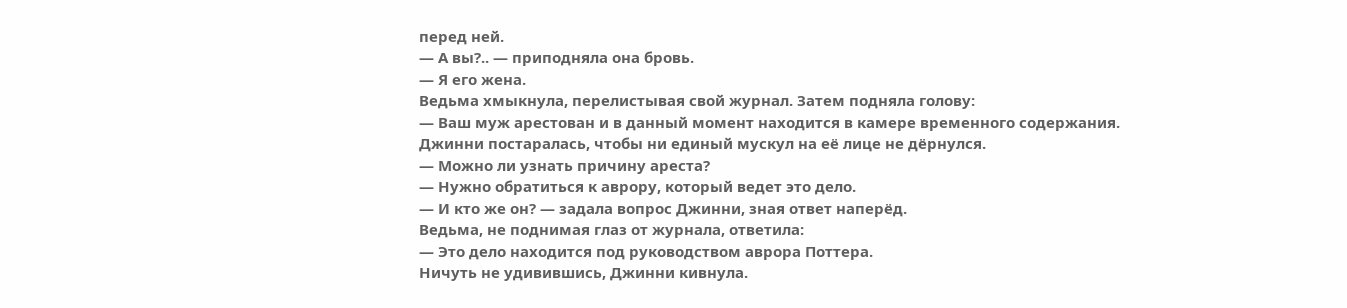перед ней.
— А вы?.. — приподняла она бровь.
— Я его жена.
Ведьма хмыкнула, перелистывая свой журнал. Затем подняла голову:
— Ваш муж арестован и в данный момент находится в камере временного содержания.
Джинни постаралась, чтобы ни единый мускул на её лице не дёрнулся.
— Можно ли узнать причину ареста?
— Нужно обратиться к аврору, который ведет это дело.
— И кто же он? — задала вопрос Джинни, зная ответ наперёд.
Ведьма, не поднимая глаз от журнала, ответила:
— Это дело находится под руководством аврора Поттера.
Ничуть не удивившись, Джинни кивнула.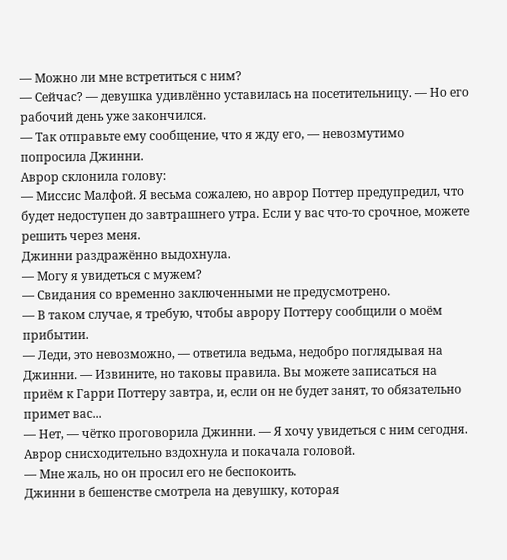— Можно ли мне встретиться с ним?
— Сейчас? — девушка удивлённо уставилась на посетительницу. — Но его рабочий день уже закончился.
— Так отправьте ему сообщение, что я жду его, — невозмутимо попросила Джинни.
Аврор склонила голову:
— Миссис Малфой. Я весьма сожалею, но аврор Поттер предупредил, что будет недоступен до завтрашнего утра. Если у вас что-то срочное, можете решить через меня.
Джинни раздражённо выдохнула.
— Могу я увидеться с мужем?
— Свидания со временно заключенными не предусмотрено.
— В таком случае, я требую, чтобы аврору Поттеру сообщили о моём прибытии.
— Леди, это невозможно, — ответила ведьма, недобро поглядывая на Джинни. — Извините, но таковы правила. Вы можете записаться на приём к Гарри Поттеру завтра, и, если он не будет занят, то обязательно примет вас...
— Нет, — чётко проговорила Джинни. — Я хочу увидеться с ним сегодня.
Аврор снисходительно вздохнула и покачала головой.
— Мне жаль, но он просил его не беспокоить.
Джинни в бешенстве смотрела на девушку, которая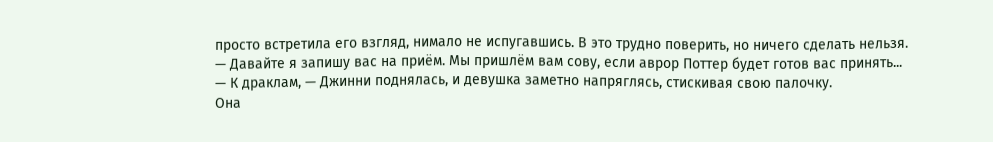просто встретила его взгляд, нимало не испугавшись. В это трудно поверить, но ничего сделать нельзя.
— Давайте я запишу вас на приём. Мы пришлём вам сову, если аврор Поттер будет готов вас принять...
— К драклам, — Джинни поднялась, и девушка заметно напряглясь, стискивая свою палочку.
Она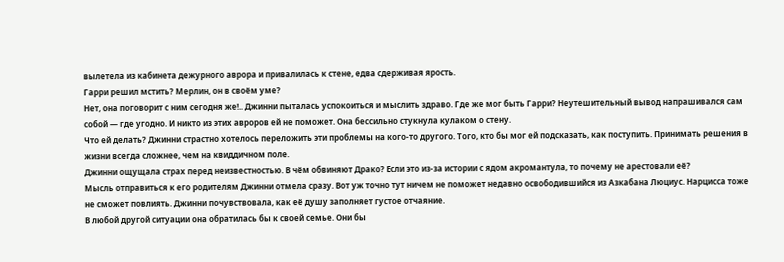вылетела из кабинета дежурного аврора и привалилась к стене, едва сдерживая ярость.
Гарри решил мстить? Мерлин, он в своём уме?
Нет, она поговорит с ним сегодня же!.. Джинни пыталась успокоиться и мыслить здраво. Где же мог быть Гарри? Неутешительный вывод напрашивался сам собой — где угодно. И никто из этих авроров ей не поможет. Она бессильно стукнула кулаком о стену.
Что ей делать? Джинни страстно хотелось переложить эти проблемы на кого-то другого. Того, кто бы мог ей подсказать, как поступить. Принимать решения в жизни всегда сложнее, чем на квиддичном поле.
Джинни ощущала страх перед неизвестностью. В чём обвиняют Драко? Если это из-за истории с ядом акромантула, то почему не арестовали её?
Мысль отправиться к его родителям Джинни отмела сразу. Вот уж точно тут ничем не поможет недавно освободившийся из Азкабана Люциус. Нарцисса тоже не сможет повлиять. Джинни почувствовала, как её душу заполняет густое отчаяние.
В любой другой ситуации она обратилась бы к своей семье. Они бы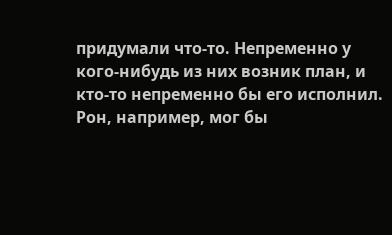придумали что-то. Непременно у кого-нибудь из них возник план, и кто-то непременно бы его исполнил.
Рон, например, мог бы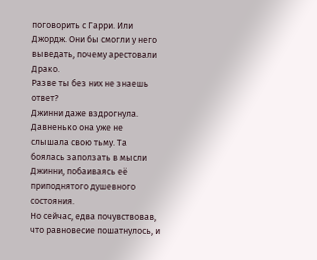поговорить с Гарри. Или Джордж. Они бы смогли у него выведать, почему арестовали Драко.
Разве ты без них не знаешь ответ?
Джинни даже вздрогнула. Давненько она уже не слышала свою тьму. Та боялась заползать в мысли Джинни, побаиваясь её приподнятого душевного состояния.
Но сейчас, едва почувствовав, что равновесие пошатнулось, и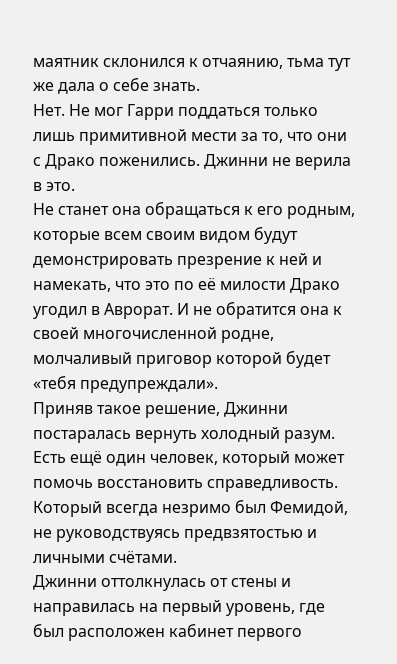маятник склонился к отчаянию, тьма тут же дала о себе знать.
Нет. Не мог Гарри поддаться только лишь примитивной мести за то, что они с Драко поженились. Джинни не верила в это.
Не станет она обращаться к его родным, которые всем своим видом будут демонстрировать презрение к ней и намекать, что это по её милости Драко угодил в Аврорат. И не обратится она к своей многочисленной родне, молчаливый приговор которой будет «тебя предупреждали».
Приняв такое решение, Джинни постаралась вернуть холодный разум.
Есть ещё один человек, который может помочь восстановить справедливость. Который всегда незримо был Фемидой, не руководствуясь предвзятостью и личными счётами.
Джинни оттолкнулась от стены и направилась на первый уровень, где был расположен кабинет первого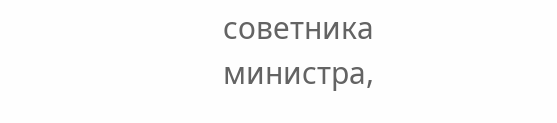советника министра,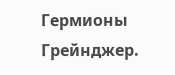Гермионы Грейнджер.